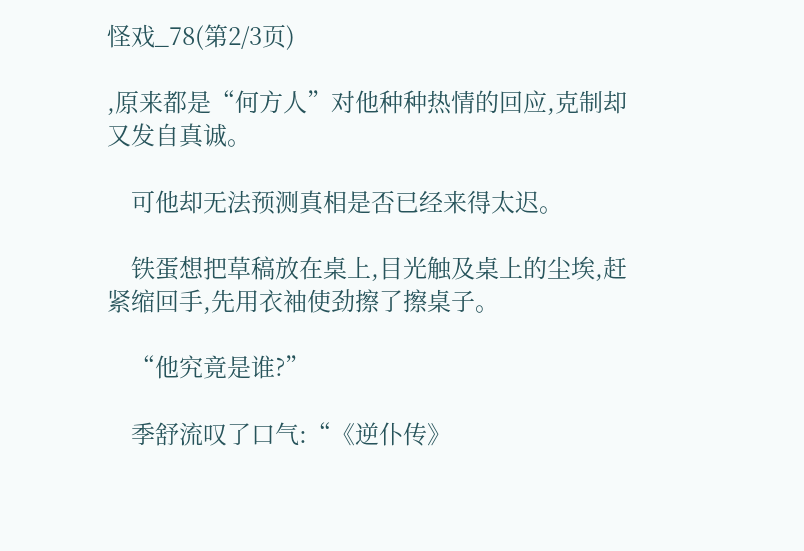怪戏_78(第2/3页)

,原来都是“何方人”对他种种热情的回应,克制却又发自真诚。

    可他却无法预测真相是否已经来得太迟。

    铁蛋想把草稿放在桌上,目光触及桌上的尘埃,赶紧缩回手,先用衣袖使劲擦了擦桌子。

    “他究竟是谁?”

    季舒流叹了口气:“《逆仆传》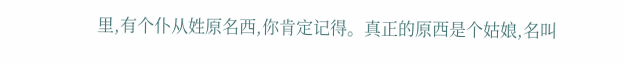里,有个仆从姓原名西,你肯定记得。真正的原西是个姑娘,名叫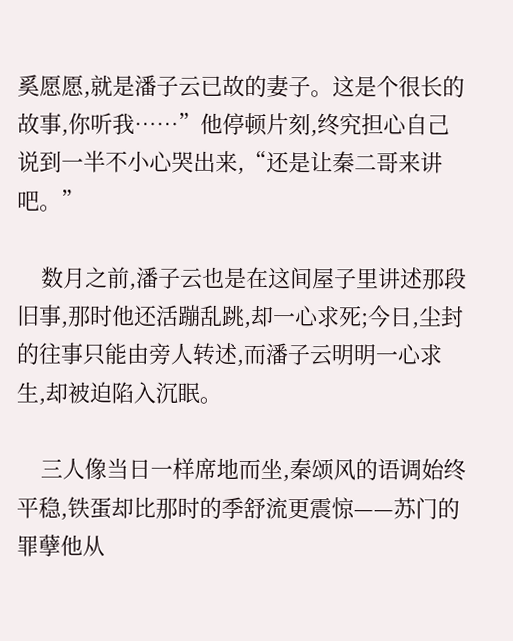奚愿愿,就是潘子云已故的妻子。这是个很长的故事,你听我……”他停顿片刻,终究担心自己说到一半不小心哭出来,“还是让秦二哥来讲吧。”

    数月之前,潘子云也是在这间屋子里讲述那段旧事,那时他还活蹦乱跳,却一心求死;今日,尘封的往事只能由旁人转述,而潘子云明明一心求生,却被迫陷入沉眠。

    三人像当日一样席地而坐,秦颂风的语调始终平稳,铁蛋却比那时的季舒流更震惊——苏门的罪孽他从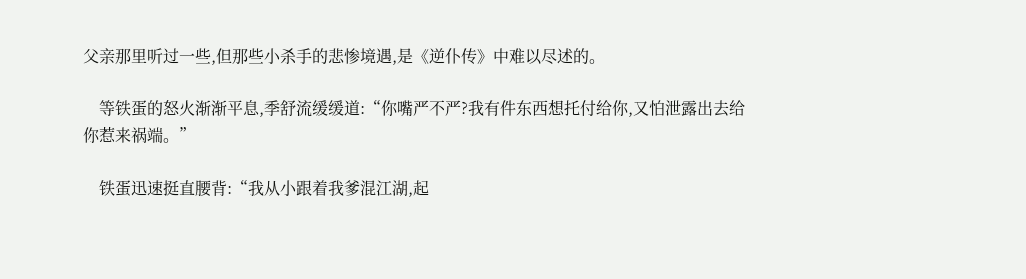父亲那里听过一些,但那些小杀手的悲惨境遇,是《逆仆传》中难以尽述的。

    等铁蛋的怒火渐渐平息,季舒流缓缓道:“你嘴严不严?我有件东西想托付给你,又怕泄露出去给你惹来祸端。”

    铁蛋迅速挺直腰背:“我从小跟着我爹混江湖,起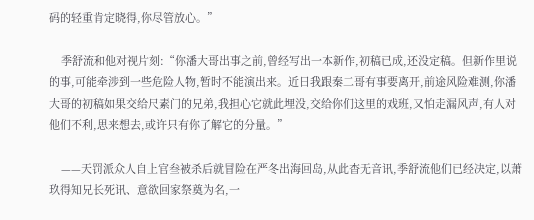码的轻重肯定晓得,你尽管放心。”

    季舒流和他对视片刻:“你潘大哥出事之前,曾经写出一本新作,初稿已成,还没定稿。但新作里说的事,可能牵涉到一些危险人物,暂时不能演出来。近日我跟秦二哥有事要离开,前途风险难测,你潘大哥的初稿如果交给尺素门的兄弟,我担心它就此埋没,交给你们这里的戏班,又怕走漏风声,有人对他们不利,思来想去,或许只有你了解它的分量。”

    ——天罚派众人自上官叁被杀后就冒险在严冬出海回岛,从此杳无音讯,季舒流他们已经决定,以萧玖得知兄长死讯、意欲回家祭奠为名,一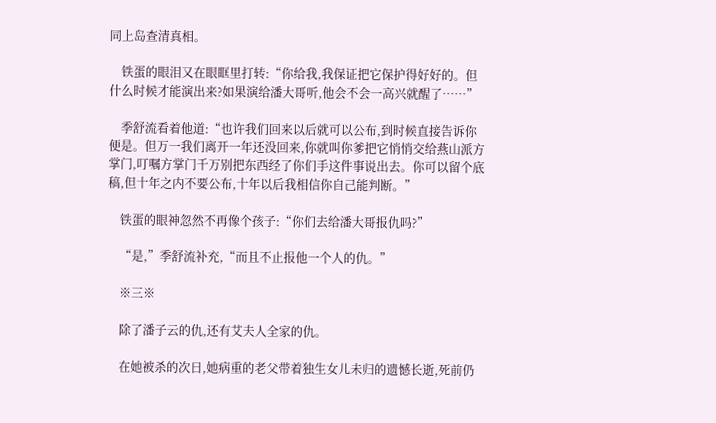同上岛查清真相。

    铁蛋的眼泪又在眼眶里打转:“你给我,我保证把它保护得好好的。但什么时候才能演出来?如果演给潘大哥听,他会不会一高兴就醒了……”

    季舒流看着他道:“也许我们回来以后就可以公布,到时候直接告诉你便是。但万一我们离开一年还没回来,你就叫你爹把它悄悄交给燕山派方掌门,叮嘱方掌门千万别把东西经了你们手这件事说出去。你可以留个底稿,但十年之内不要公布,十年以后我相信你自己能判断。”

    铁蛋的眼神忽然不再像个孩子:“你们去给潘大哥报仇吗?”

    “是,”季舒流补充,“而且不止报他一个人的仇。”

    ※三※

    除了潘子云的仇,还有艾夫人全家的仇。

    在她被杀的次日,她病重的老父带着独生女儿未归的遗憾长逝,死前仍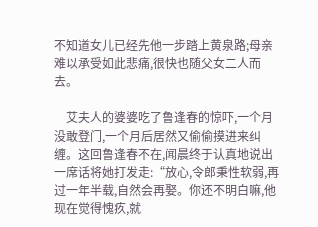不知道女儿已经先他一步踏上黄泉路;母亲难以承受如此悲痛,很快也随父女二人而去。

    艾夫人的婆婆吃了鲁逢春的惊吓,一个月没敢登门,一个月后居然又偷偷摸进来纠缠。这回鲁逢春不在,闻晨终于认真地说出一席话将她打发走:“放心,令郎秉性软弱,再过一年半载,自然会再娶。你还不明白嘛,他现在觉得愧疚,就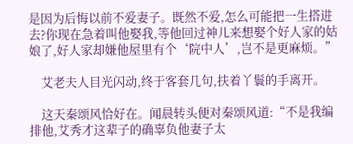是因为后悔以前不爱妻子。既然不爱,怎么可能把一生搭进去?你现在急着叫他娶我,等他回过神儿来想娶个好人家的姑娘了,好人家却嫌他屋里有个‘院中人’,岂不是更麻烦。”

    艾老夫人目光闪动,终于客套几句,扶着丫鬟的手离开。

    这天秦颂风恰好在。闻晨转头便对秦颂风道:“不是我编排他,艾秀才这辈子的确辜负他妻子太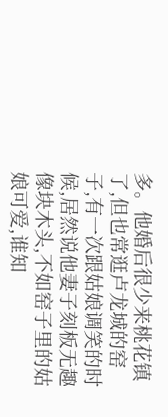多。他婚后很少来桃花镇了,但也常逛卢龙城的窑子,有一次跟姑娘调笑的时候,居然说他妻子刻板无趣像块木头,不如窑子里的姑娘可爱,谁知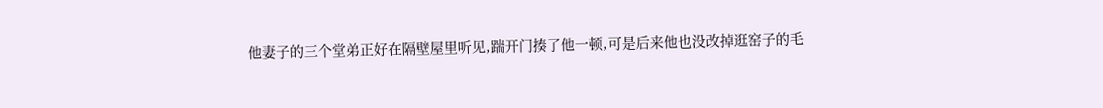他妻子的三个堂弟正好在隔壁屋里听见,踹开门揍了他一顿,可是后来他也没改掉逛窑子的毛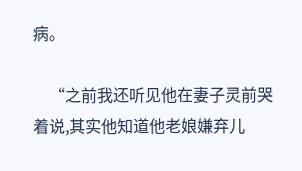病。

    “之前我还听见他在妻子灵前哭着说,其实他知道他老娘嫌弃儿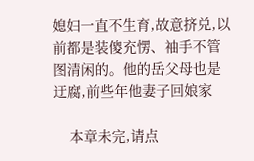媳妇一直不生育,故意挤兑,以前都是装傻充愣、袖手不管图清闲的。他的岳父母也是迂腐,前些年他妻子回娘家

    本章未完,请点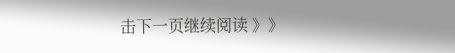击下一页继续阅读 》》